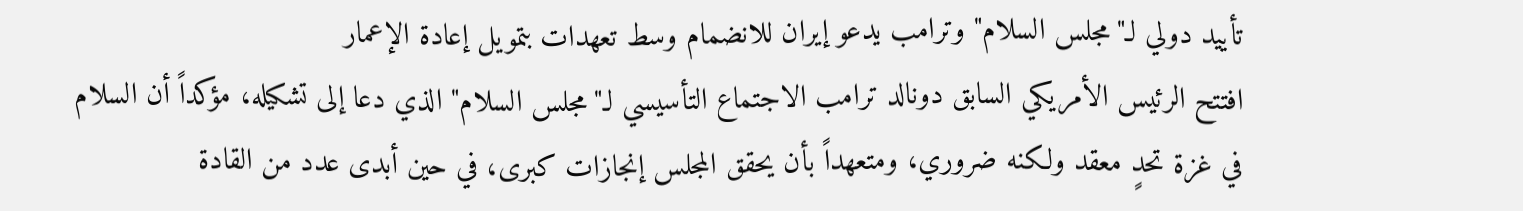تأييد دولي لـ"مجلس السلام" وترامب يدعو إيران للانضمام وسط تعهدات بتمويل إعادة الإعمار
افتتح الرئيس الأمريكي السابق دونالد ترامب الاجتماع التأسيسي لـ"مجلس السلام" الذي دعا إلى تشكيله، مؤكداً أن السلام في غزة تحدٍ معقد ولكنه ضروري، ومتعهداً بأن يحقق المجلس إنجازات كبرى، في حين أبدى عدد من القادة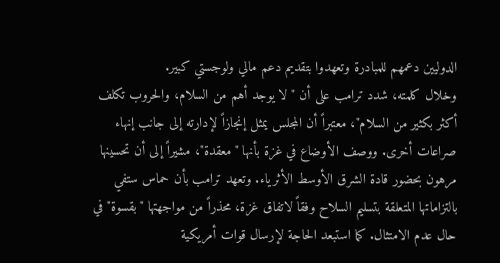الدوليين دعمهم للمبادرة وتعهدوا بتقديم دعم مالي ولوجستي كبير.
وخلال كلمته، شدد ترامب على أن "لا يوجد أهم من السلام، والحروب تكلف أكثر بكثير من السلام"، معتبراً أن المجلس يمثل إنجازاً لإدارته إلى جانب إنهاء صراعات أخرى. ووصف الأوضاع في غزة بأنها "معقدة"، مشيراً إلى أن تحسينها مرهون بحضور قادة الشرق الأوسط الأثرياء. وتعهد ترامب بأن حماس ستفي بالتزاماتها المتعلقة بتسليم السلاح وفقاً لاتفاق غزة، محذراً من مواجهتها "بقسوة" في حال عدم الامتثال. كما استبعد الحاجة لإرسال قوات أمريكية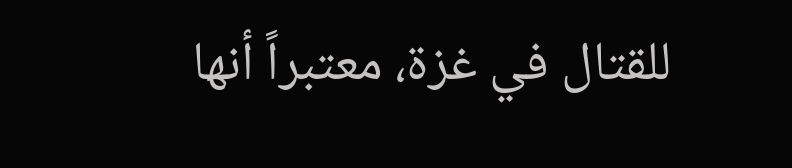للقتال في غزة، معتبراً أنها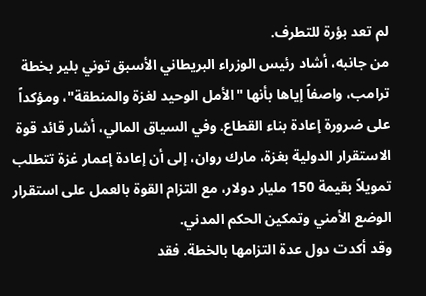لم تعد بؤرة للتطرف.
من جانبه، أشاد رئيس الوزراء البريطاني الأسبق توني بلير بخطة ترامب، واصفاً إياها بأنها "الأمل الوحيد لغزة والمنطقة"، ومؤكداً على ضرورة إعادة بناء القطاع. وفي السياق المالي، أشار قائد قوة الاستقرار الدولية بغزة، مارك روان، إلى أن إعادة إعمار غزة تتطلب تمويلاً بقيمة 150 مليار دولار، مع التزام القوة بالعمل على استقرار الوضع الأمني وتمكين الحكم المدني.
وقد أكدت دول عدة التزامها بالخطة. فقد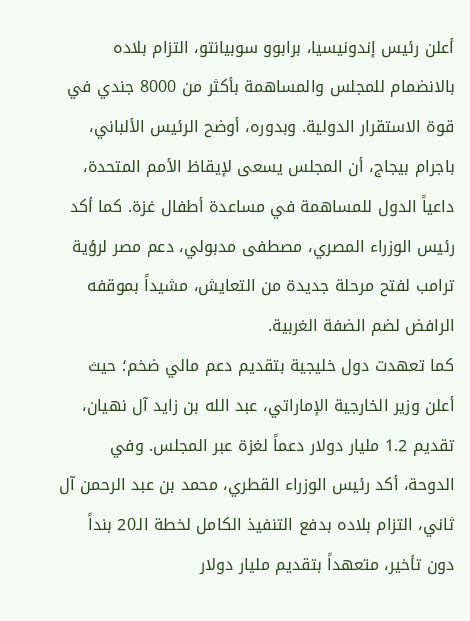أعلن رئيس إندونيسيا، برابوو سوبيانتو، التزام بلاده بالانضمام للمجلس والمساهمة بأكثر من 8000 جندي في قوة الاستقرار الدولية. وبدوره، أوضح الرئيس الألباني، باجرام بيجاج، أن المجلس يسعى لإيقاظ الأمم المتحدة، داعياً الدول للمساهمة في مساعدة أطفال غزة. كما أكد رئيس الوزراء المصري، مصطفى مدبولي، دعم مصر لرؤية ترامب لفتح مرحلة جديدة من التعايش، مشيداً بموقفه الرافض لضم الضفة الغربية.
كما تعهدت دول خليجية بتقديم دعم مالي ضخم؛ حيث أعلن وزير الخارجية الإماراتي، عبد الله بن زايد آل نهيان، تقديم 1.2 مليار دولار دعماً لغزة عبر المجلس. وفي الدوحة، أكد رئيس الوزراء القطري، محمد بن عبد الرحمن آل ثاني، التزام بلاده بدفع التنفيذ الكامل لخطة الـ20 بنداً دون تأخير، متعهداً بتقديم مليار دولار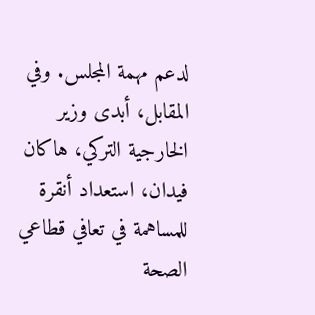لدعم مهمة المجلس. وفي المقابل، أبدى وزير الخارجية التركي، هاكان فيدان، استعداد أنقرة للمساهمة في تعافي قطاعي الصحة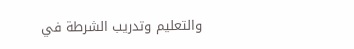والتعليم وتدريب الشرطة في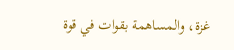غزة، والمساهمة بقوات في قوة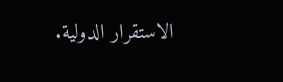الاستقرار الدولية.